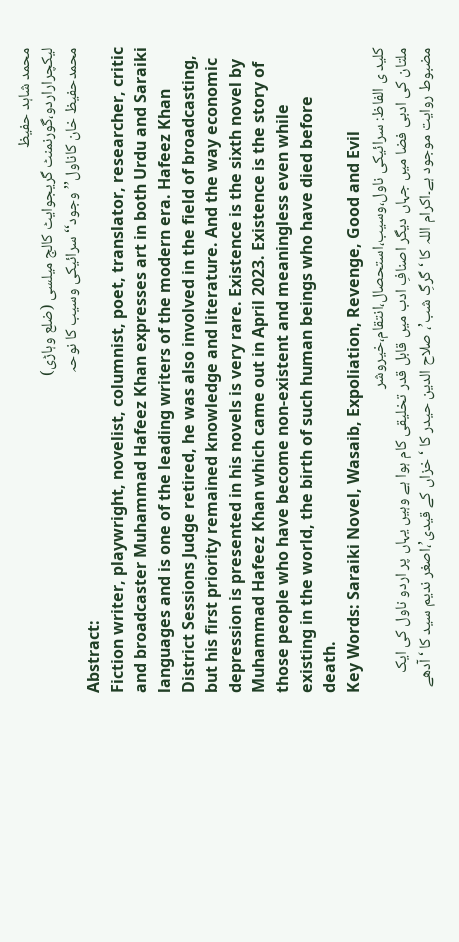محمد شاہد حفیظ
لیکچراراردو،گورنمنٹ گریجوایٹ کالج میلسی (ضلع وہاڑی)
محمدحفیظ خان کاناول’’وجود‘‘ سرائیکی وسیب کا نوحہ
Abstract:
Fiction writer, playwright, novelist, columnist, poet, translator, researcher, critic and broadcaster Muhammad Hafeez Khan expresses art in both Urdu and Saraiki languages and is one of the leading writers of the modern era. Hafeez Khan District Sessions Judge retired, he was also involved in the field of broadcasting, but his first priority remained knowledge and literature. And the way economic depression is presented in his novels is very rare. Existence is the sixth novel by Muhammad Hafeez Khan which came out in April 2023. Existence is the story of those people who have become non-existent and meaningless even while existing in the world, the birth of such human beings who have died before death.
Key Words: Saraiki Novel, Wasaib, Expoliation, Revenge, Good and Evil
کلید ی الفاظ: سرائیکی ناول،وسیب،استحصال،انتقام،خیروشر
ملتان کی ادبی فضا میں جہاں دیگر اصنافِ ادب میں قابل قدر تخلیقی کام ہوا ہے وہیں یہاں پر اردو ناول کی ایک مضبوط روایت موجود ہے۔اکرام اللہ کا ‘گرگِ شب’، صلاح الدین حیدر کا ‘خزاں کے قیدی’،اصغر ندیم سید کا ‘آدھے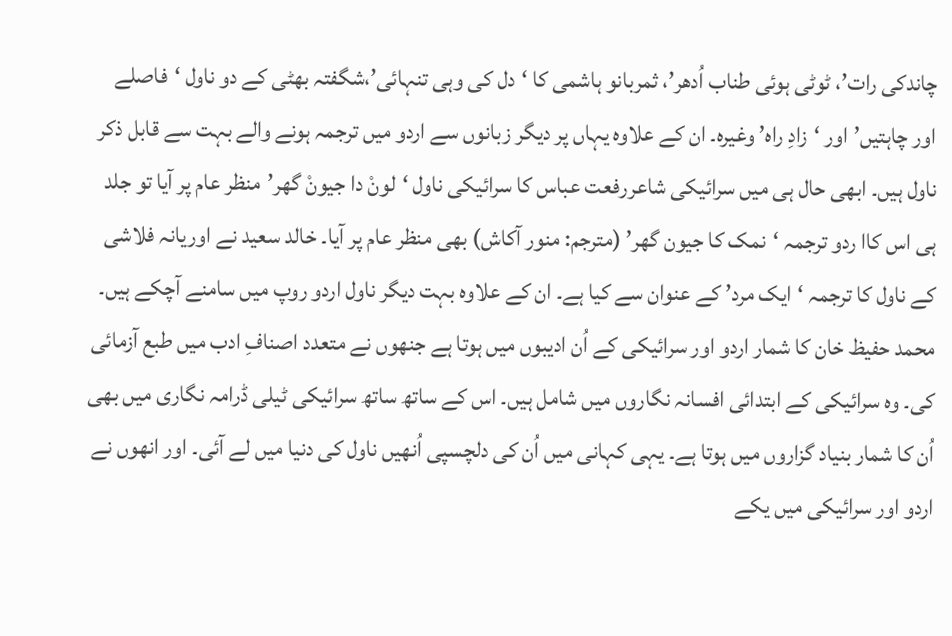چاندکی رات’، ٹوٹی ہوئی طناب اُدھر’، ثمربانو ہاشمی کا ‘دل کی وہی تنہائی’،شگفتہ بھٹی کے دو ناول ‘فاصلے اور چاہتیں’اور ‘زادِ راہ’ وغیرہ۔ ان کے علاوہ یہاں پر دیگر زبانوں سے اردو میں ترجمہ ہونے والے بہت سے قابل ذکر ناول ہیں۔ ابھی حال ہی میں سرائیکی شاعررفعت عباس کا سرائیکی ناول ‘لونْ دا جیونْ گھر’منظر عام پر آیا تو جلد ہی اس کاا ردو ترجمہ ‘نمک کا جیون گھر’ (مترجم: منور آکاش) بھی منظر عام پر آیا۔ خالد سعید نے اوریانہ فلاشی کے ناول کا ترجمہ ‘ایک مرد’ کے عنوان سے کیا ہے۔ ان کے علاوہ بہت دیگر ناول اردو روپ میں سامنے آچکے ہیں۔
محمد حفیظ خان کا شمار اردو اور سرائیکی کے اُن ادیبوں میں ہوتا ہے جنھوں نے متعدد اصنافِ ادب میں طبع آزمائی کی۔ وہ سرائیکی کے ابتدائی افسانہ نگاروں میں شامل ہیں۔ اس کے ساتھ ساتھ سرائیکی ٹیلی ڈرامہ نگاری میں بھی اُن کا شمار بنیاد گزاروں میں ہوتا ہے۔ یہی کہانی میں اُن کی دلچسپی اُنھیں ناول کی دنیا میں لے آئی۔ اور انھوں نے اردو اور سرائیکی میں یکے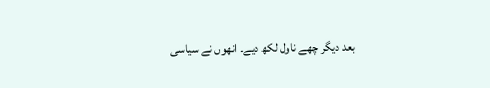بعد دیگر چھے ناول لکھ دیے۔ انھوں نے سیاسی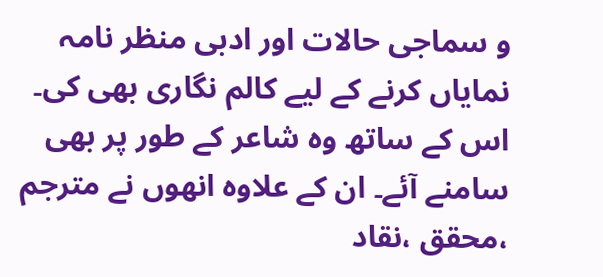و سماجی حالات اور ادبی منظر نامہ نمایاں کرنے کے لیے کالم نگاری بھی کی۔ اس کے ساتھ وہ شاعر کے طور پر بھی سامنے آئے۔ ان کے علاوہ انھوں نے مترجم ،محقق ،نقاد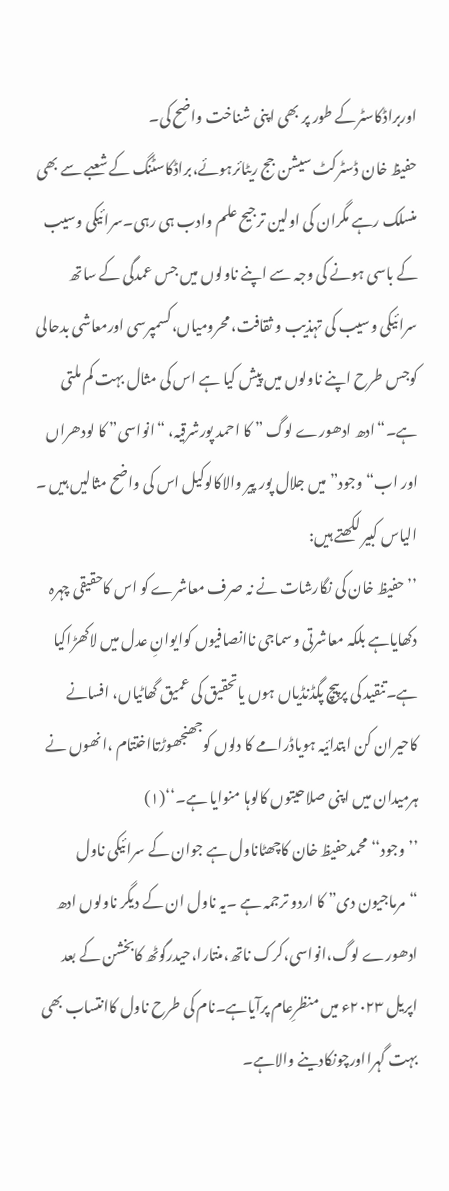اوربراڈکاسٹرکے طور پر بھی اپنی شناخت واضح کی۔
حفیظ خان ڈسٹرکٹ سیشن جج ریٹائرہوئے،براڈکاسٹنگ کے شعبے سے بھی منسلک رہے مگران کی اولین ترجیح علم وادب ہی رہی۔سرائیکی وسیب کے باسی ہونے کی وجہ سے اپنے ناولوں میں جس عمدگی کے ساتھ سرائیکی وسیب کی تہذیب و ثقافت، محرومیاں،کسمپرسی اورمعاشی بدحالی کوجس طرح اپنے ناولوں میں پیش کیا ہے اس کی مثال بہت کم ملتی ہے۔“ادھ ادھورے لوگ ” کا احمد پورشرقیہ، “انواسی” کا لودھراں اور اب“وجود”میں جلال پور پیر والاکالوکیل اس کی واضح مثالیں ہیں ۔
الیاس کبیر لکھتے ہیں:
’’حفیظ خان کی نگارشات نے نہ صرف معاشرے کو اس کاحقیقی چہرہ دکھایاہے بلکہ معاشرتی وسماجی ناانصافیوں کوایوانِ عدل میں لاکھڑاکیا ہے۔تنقید کی پرپیچ پگڈنڈیاں ہوں یاتحقیق کی عمیق گھاٹیاں، افسانے کاحیران کن ابتدائیہ ہویاڈرامے کا دلوں کوجھنجھوڑتااختتام ،انھوں نے ہرمیدان میں اپنی صلاحیتوں کالوہا منوایا ہے۔‘‘(۱)
’’وجود‘‘محمدحفیظ خان کاچھٹاناول ہے جوان کے سرائیکی ناول “مرماجیون دی” کا اردو ترجمہ ہے ۔یہ ناول ان کے دیگر ناولوں ادھ ادھورے لوگ،انواسی،کرک ناتھ،منتارا،حیدرگوٹھ کابخشن کے بعد اپریل ۲۰۲۳ء میں منظرِعام پرآیاہے۔نام کی طرح ناول کاانتساب بھی بہت گہرااورچونکادینے والاہے۔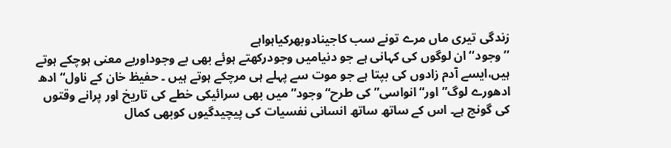زندگی تیری ماں مرے تونے سب کاجینادوبھرکیاہواہے
’’وجود‘‘ان لوگوں کی کہانی ہے جو دنیامیں وجودرکھتے ہوئے بھی بے وجوداوربے معنی ہوچکے ہوتے ہیں،ایسے آدم زادوں کی بپتا ہے جو موت سے پہلے ہی مرچکے ہوتے ہیں ۔ حفیظ خان کے ناول“ادھ ادھورے لوگ” اور“انواسی” کی طرح“وجود” میں بھی سرائیکی خطے کی تاریخ اور پرانے وقتوں کی گونج ہے۔ اس کے ساتھ ساتھ انسانی نفسیات کی پیچیدگیوں کوبھی کمال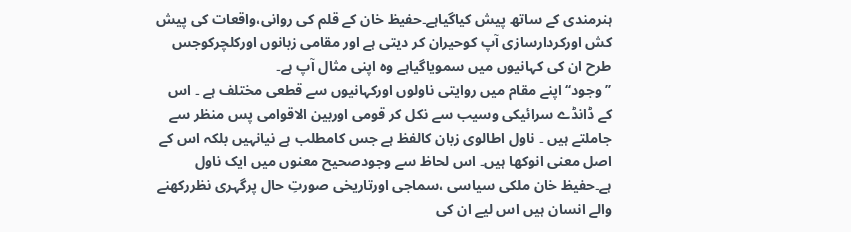ہنرمندی کے ساتھ پیش کیاگیاہے۔حفیظ خان کے قلم کی روانی،واقعات کی پیش کش اورکردارسازی آپ کوحیران کر دیتی ہے اور مقامی زبانوں اورکلچرکوجس طرح ان کی کہانیوں میں سمویاگیاہے وہ اپنی مثال آپ ہے۔
’’وجود‘‘اپنے مقام میں روایتی ناولوں اورکہانیوں سے قطعی مختلف ہے ۔ اس کے ڈانڈے سرائیکی وسیب سے نکل کر قومی اوربین الاقوامی پس منظر سے جاملتے ہیں ۔ ناول اطالوی زبان کالفظ ہے جس کامطلب ہے نیانہیں بلکہ اس کے اصل معنی انوکھا ہیں۔ اس لحاظ سے وجودصحیح معنوں میں ایک ناول ہے۔حفیظ خان ملکی سیاسی ،سماجی اورتاریخی صورتِ حال پرگہری نظررکھنے والے انسان ہیں اس لیے ان کی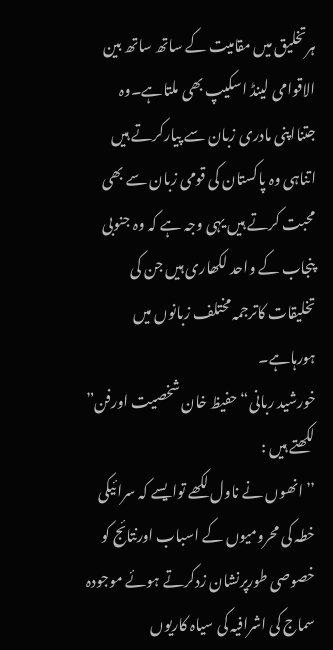ہرتخلیق میں مقامیت کے ساتھ ساتھ بین الاقوامی لینڈ اسکیپ بھی ملتاہے۔وہ جتنااپنی مادری زبان سے پیارکرتے ہیں اتناہی وہ پاکستان کی قومی زبان سے بھی محبت کرتے ہیں یہی وجہ ہے کہ وہ جنوبی پنجاب کے واحد لکھاری ہیں جن کی تخلیقات کاترجمہ مختلف زبانوں میں ہورہاہے۔
خورشید ربانی“حفیظ خان شخصیت اورفن” لکھتے ہیں :
’’انھوں نے ناول لکھے توایسے کہ سرائیکی خطہ کی محرومیوں کے اسباب اورنتائج کو خصوصی طورپرنشان زدکرتے ہوئے موجودہ سماج کی اشرافیہ کی سیاہ کاریوں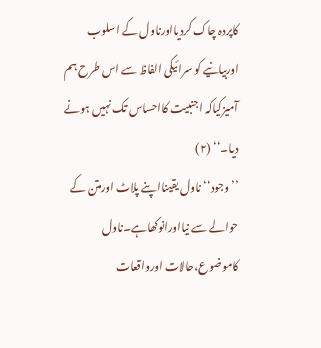کاپردہ چاک کردیااورناول کے اسلوب اوربیانیے کو سرائیکی الفاظ سے اس طرح ہم آمیزکیاکہ اجنبیت کااحساس تک نہیں ہونے دیا۔‘‘ (۲)
’’وجود‘‘ ناول یقینااپنے پلاٹ اورمتن کے حوالے سے نیااورانوکھاہے۔ناول کاموضوع،حالات اورواقعات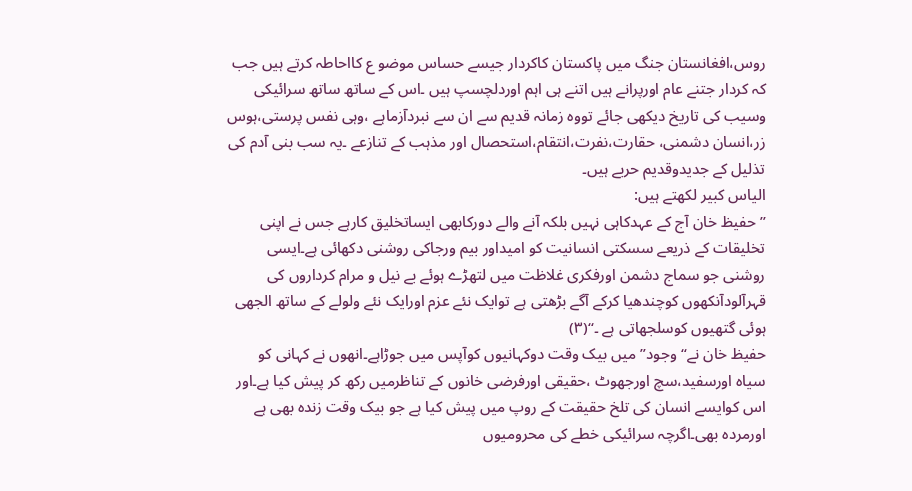روس،افغانستان جنگ میں پاکستان کاکردار جیسے حساس موضو ع کااحاطہ کرتے ہیں جب کہ کردار جتنے عام اورپرانے ہیں اتنے ہی اہم اوردلچسپ ہیں ۔اس کے ساتھ ساتھ سرائیکی وسیب کی تاریخ دیکھی جائے تووہ زمانہ قدیم سے ان سے نبردآزماہے ،وہی نفس پرستی،ہوس زر،انسان دشمنی، حقارت،نفرت،انتقام،استحصال اور مذہب کے تنازعے ۔یہ سب بنی آدم کی تذلیل کے جدیدوقدیم حربے ہیں۔
الیاس کبیر لکھتے ہیں:
’’حفیظ خان آج کے عہدکاہی نہیں بلکہ آنے والے دورکابھی ایساتخلیق کارہے جس نے اپنی تخلیقات کے ذریعے سسکتی انسانیت کو امیداور بیم ورجاکی روشنی دکھائی ہے۔ایسی روشنی جو سماج دشمن اورفکری غلاظت میں لتھڑے ہوئے بے نیل و مرام کرداروں کی قہرآلودآنکھوں کوچندھیا کرکے آگے بڑھتی ہے توایک نئے عزم اورایک نئے ولولے کے ساتھ الجھی ہوئی گتھیوں کوسلجھاتی ہے ۔‘‘(۳)
حفیظ خان نے“وجود”میں بیک وقت دوکہانیوں کوآپس میں جوڑاہے۔انھوں نے کہانی کو سیاہ اورسفید،سچ اورجھوٹ ،حقیقی اورفرضی خانوں کے تناظرمیں رکھ کر پیش کیا ہے۔اور اس کوایسے انسان کی تلخ حقیقت کے روپ میں پیش کیا ہے جو بیک وقت زندہ بھی ہے اورمردہ بھی۔اگرچہ سرائیکی خطے کی محرومیوں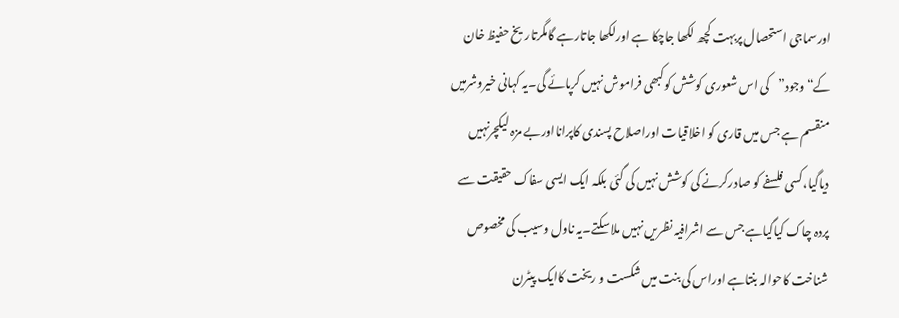اورسماجی استحصال پربہت کچھ لکھا جاچکا ہے اورلکھا جاتارہے گامگرتاریخ حفیظ خان کے“وجود”کی اس شعوری کوشش کوکبھی فراموش نہیں کرپائے گی۔یہ کہانی خیروشرمیں منقسم ہے جس میں قاری کو اخلاقیات اوراصلاح پسندی کاپرانااوربے مزہ لیکچرنہیں دیاگیا،کسی فلسفے کو صادرکرنے کی کوشش نہیں کی گئی بلکہ ایک ایسی سفاک حقیقت سے پردہ چاک کیاگیاہے جس سے اشرافیہ نظریں نہیں ملا سکتے۔یہ ناول وسیب کی مخصوص شناخت کاحوالہ بنتاہے اوراس کی بنت میں شکست و ریخت کاایک پیٹرن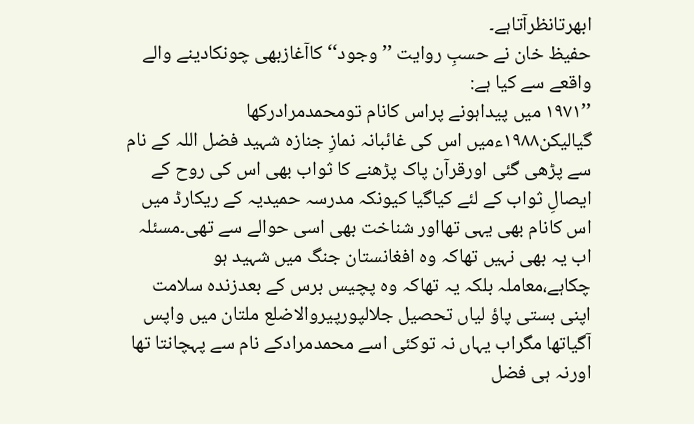ابھرتانظرآتاہے۔
حفیظ خان نے حسبِ روایت ’’وجود‘‘کاآغازبھی چونکادینے والے واقعے سے کیا ہے:
’’۱۹۷۱ میں پیداہونے پراس کانام تومحمدمرادرکھا گیالیکن۱۹۸۸ءمیں اس کی غائبانہ نمازِ جنازہ شہید فضل اللہ کے نام سے پڑھی گئی اورقرآن پاک پڑھنے کا ثواب بھی اس کی روح کے ایصالِ ثواب کے لئے کیاگیا کیونکہ مدرسہ حمیدیہ کے ریکارڈ میں اس کانام بھی یہی تھااور شناخت بھی اسی حوالے سے تھی۔مسئلہ اب یہ بھی نہیں تھاکہ وہ افغانستان جنگ میں شہید ہو چکاہے،معاملہ بلکہ یہ تھاکہ وہ پچیس برس کے بعدزندہ سلامت اپنی بستی پاؤ لیاں تحصیل جلالپورپیروالاضلع ملتان میں واپس آگیاتھا مگراب یہاں نہ توکئی اسے محمدمرادکے نام سے پہچانتا تھا اورنہ ہی فضل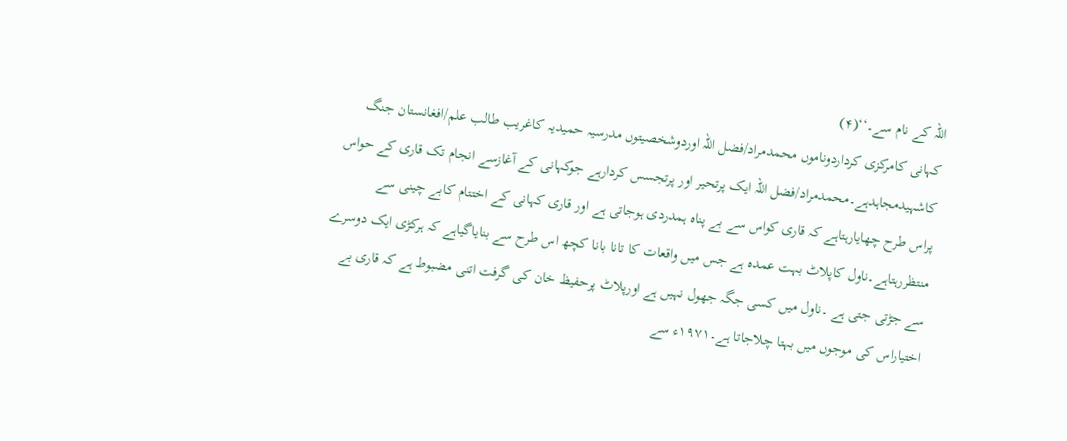اللہ کے نام سے۔‘‘(۴)
کہانی کامرکزی کرداردوناموں محمدمراد/فضل اللہ اوردوشخصیتوں مدرسیہ حمیدیہ کاغریب طالب علم/افغانستان جنگ کاشہیدمجاہدہے۔محمدمراد/فضل اللہ ایک پرتحیر اور پرتجسس کردارہے جوکہانی کے آغازسے انجام تک قاری کے حواس پراس طرح چھایارہتاہے کہ قاری کواس سے بے پناہ ہمدردی ہوجاتی ہے اور قاری کہانی کے اختتام کابے چینی سے منتظررہتاہے۔ناول کاپلاٹ بہت عمدہ ہے جس میں واقعات کا تانا بانا کچھ اس طرح سے بنایاگیاہے کہ ہرکڑی ایک دوسرے سے جڑتی جتی ہے ۔ناول میں کسی جگہ جھول نہیں ہے اورپلاٹ پرحفیظ خان کی گرفت اتنی مضبوط ہے کہ قاری بے اختیاراس کی موجوں میں بہتا چلاجاتا ہے۔۱۹۷۱ء سے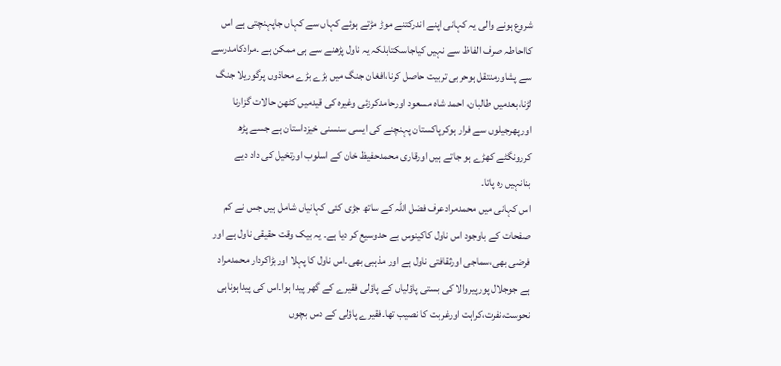شروع ہونے والی یہ کہانی اپنے اندرکتنے موڑ مڑتے ہوئے کہاں سے کہاں جاپہنچتی ہے اس کااحاطہ صرف الفاظ سے نہیں کیاجاسکتابلکہ یہ ناول پڑھنے سے ہی ممکن ہے ۔مرادکامدرسے سے پشاورمنتقل ہوحربی تربیت حاصل کرنا،افغان جنگ میں بڑے بڑے محاذوں پرگوریلا جنگ لڑنا،بعدمیں طالبان، احمد شاہ مسعود اورحامدکرزئی وغیرہ کی قیدمیں کٹھن حالات گزارنا اورپھرجیلوں سے فرار ہوکرپاکستان پہنچنے کی ایسی سنسنی خیزداستان ہے جسے پڑھ کررونگٹے کھڑے ہو جاتے ہیں اورقاری محمدحفیظ خان کے اسلوب اورتخیل کی داد دیے بنانہیں رہ پاتا۔
اس کہانی میں محمدمرادعرف فضل اللہ کے ساتھ جڑی کئی کہانیاں شامل ہیں جس نے کم صفحات کے باوجود اس ناول کاکینوس بے حدوسیع کر دیا ہے۔ یہ بیک وقت حقیقی ناول ہے اور فرضی بھی،سماجی اورثقافتی ناول ہے اور مذہبی بھی۔اس ناول کا پہلا اوربڑاکردار محمدمراد ہے جوجلال پورپیروالا کی بستی پاؤلیاں کے پاؤلی فقیرے کے گھر پیدا ہوا۔اس کی پیداہوناہی نحوست،نفرت،کراہت اورغربت کا نصیب تھا۔فقیرے پاؤلی کے دس بچوں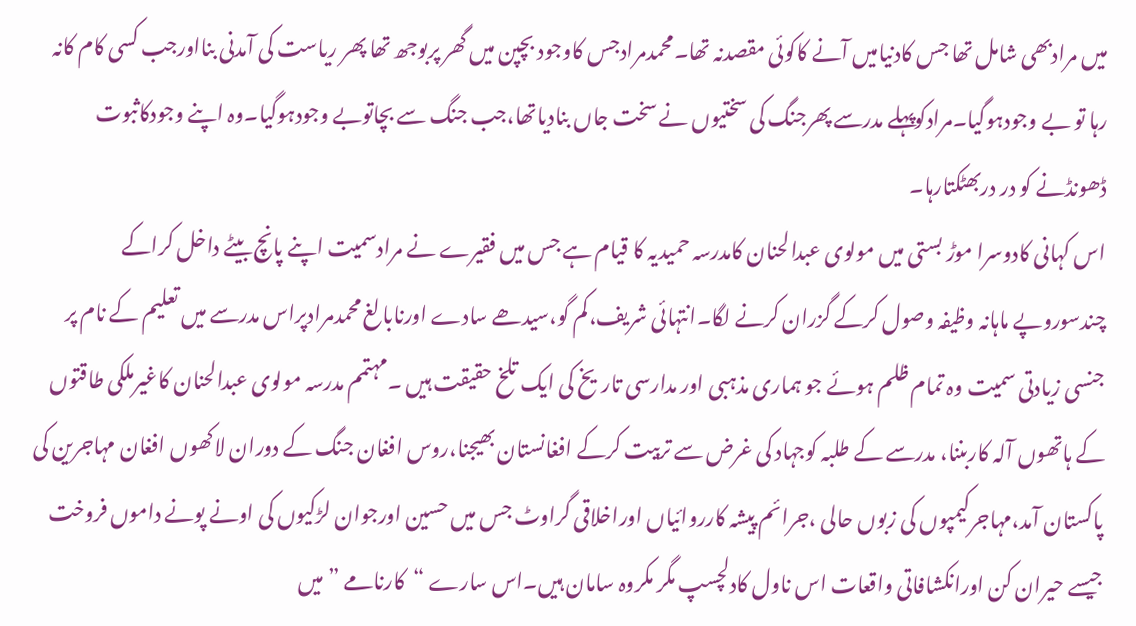میں مرادبھی شامل تھا جس کادنیامیں آنے کاکوئی مقصدنہ تھا۔محمدمرادجس کاوجود بچپن میں گھر پربوجھ تھا پھر ریاست کی آمدنی بنااورجب کسی کام کانہ رہا تو بے وجودہوگیا۔مرادکوپہلے مدرسے پھرجنگ کی سختیوں نے سخت جاں بنادیاتھا،جب جنگ سے بچاتوبے وجودہوگیا۔وہ اپنے وجودکاثبوت ڈھونڈنے کو در دربھٹکتارہا۔
اس کہانی کادوسرا موڑ بستی میں مولوی عبدالحنان کامدرسہ حمیدیہ کا قیام ہے جس میں فقیرے نے مرادسمیت اپنے پانچ بیٹے داخل کراکے چندسوروپے ماہانہ وظیفہ وصول کرکے گزران کرنے لگا۔انتہائی شریف،کم گو،سیدھے سادے اورنابالغ محمدمرادپراس مدرسے میں تعلیم کے نام پر جنسی زیادتی سمیت وہ تمام ظلم ہوئے جو ہماری مذہبی اور مدارسی تاریخ کی ایک تلخ حقیقت ہیں ۔مہتمم مدرسہ مولوی عبدالحنان کاغیرملکی طاقتوں کے ہاتھوں آلہ کاربننا، مدرسے کے طلبہ کوجہاد کی غرض سے تربیت کرکے افغانستان بھیجنا،روس افغان جنگ کے دوران لاکھوں افغان مہاجرین کی پاکستان آمد،مہاجرکیمپوں کی زبوں حالی ،جرائم پیشہ کارروائیاں اوراخلاقی گراوٹ جس میں حسین اورجوان لڑکیوں کی اونے پونے داموں فروخت جیسے حیران کن اورانکشافاتی واقعات اس ناول کادلچسپ مگر مکروہ سامان ہیں۔اس سارے “کارنامے ”میں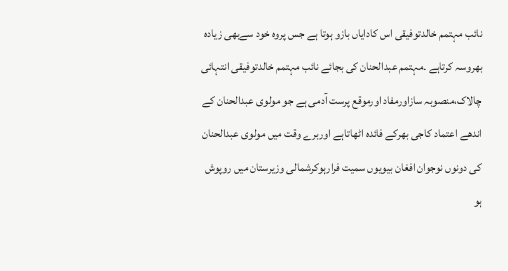نائب مہتمم خالدتوفیقی اس کادایاں بازو ہوتا ہے جس پروہ خود سےبھی زیادہ بھروسہ کرتاہے ۔مہتمم عبدالحنان کی بجائے نائب مہتمم خالدتوفیقی انتہائی چالاک،منصوبہ سازاورمفاد اورموقع پرست آدمی ہے جو مولوی عبدالحنان کے اندھے اعتماد کاجی بھرکے فائدہ اٹھاتاہے اوربرے وقت میں مولوی عبدالحنان کی دونوں نوجوان افغان بیویوں سمیت فرارہوکرشمالی وزیرستان میں روپوش ہو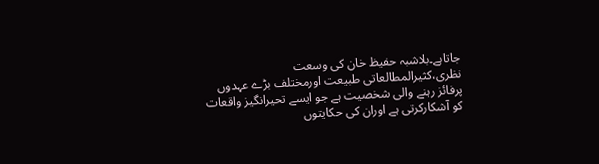جاتاہے۔بلاشبہ حفیظ خان کی وسعت نظری،کثیرالمطالعاتی طبیعت اورمختلف بڑے عہدوں پرفائز رہنے والی شخصیت ہے جو ایسے تحیرانگیز واقعات کو آشکارکرتی ہے اوران کی حکایتوں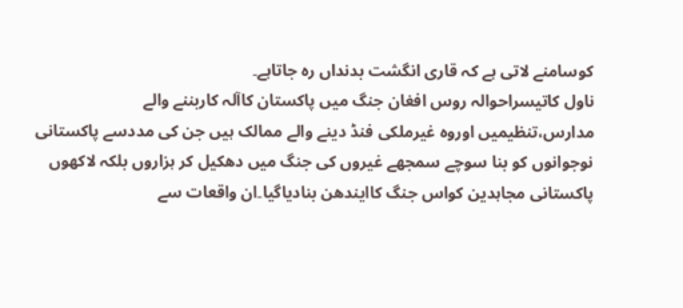کوسامنے لاتی ہے کہ قاری انگشت بدنداں رہ جاتاہے۔
ناول کاتیسراحوالہ روس افغان جنگ میں پاکستان کاآلہ کاربننے والے مدارس،تنظیمیں اوروہ غیرملکی فنڈ دینے والے ممالک ہیں جن کی مددسے پاکستانی نوجوانوں کو بنا سوچے سمجھے غیروں کی جنگ میں دھکیل کر ہزاروں بلکہ لاکھوں پاکستانی مجاہدین کواس جنگ کاایندھن بنادیاگیا۔ان واقعات سے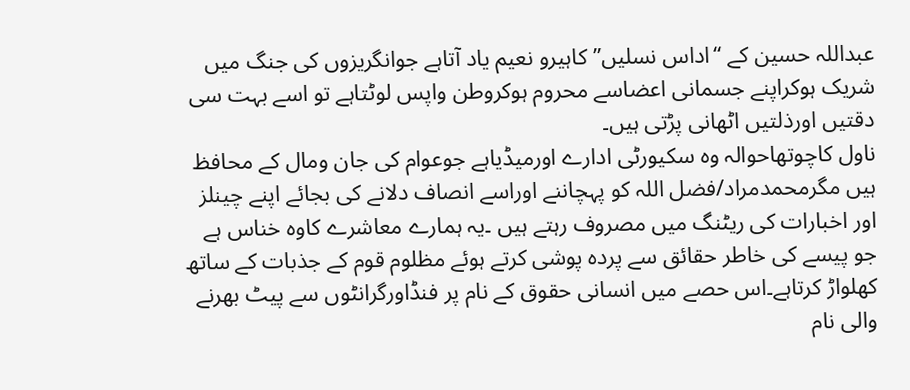عبداللہ حسین کے “اداس نسلیں”کاہیرو نعیم یاد آتاہے جوانگریزوں کی جنگ میں شریک ہوکراپنے جسمانی اعضاسے محروم ہوکروطن واپس لوٹتاہے تو اسے بہت سی دقتیں اورذلتیں اٹھانی پڑتی ہیں۔
ناول کاچوتھاحوالہ وہ سکیورٹی ادارے اورمیڈیاہے جوعوام کی جان ومال کے محافظ ہیں مگرمحمدمراد/فضل اللہ کو پہچاننے اوراسے انصاف دلانے کی بجائے اپنے چینلز اور اخبارات کی ریٹنگ میں مصروف رہتے ہیں ۔یہ ہمارے معاشرے کاوہ خناس ہے جو پیسے کی خاطر حقائق سے پردہ پوشی کرتے ہوئے مظلوم قوم کے جذبات کے ساتھ کھلواڑ کرتاہے۔اس حصے میں انسانی حقوق کے نام پر فنڈاورگرانٹوں سے پیٹ بھرنے والی نام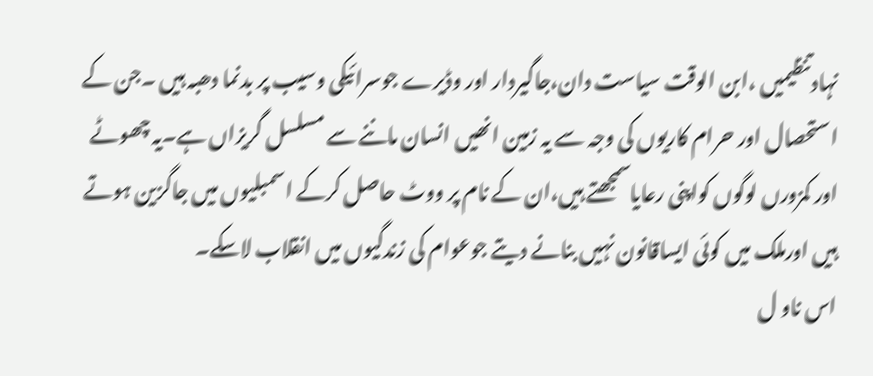نہادتنظیمیں ،ابن الوقت سیاست دان،جاگیردار اور وڈیرے جوسرائیکی وسیب پر بدنما دھبہ ہیں ۔جن کے استحصال اور حرام کاریوں کی وجہ سے یہ زمین انھیں انسان ماننے سے مسلسل گریزاں ہے۔یہ چھوٹے اور کمزورں لوگوں کواپنی رعایاسمجھتے ہیں،ان کے نام پر ووٹ حاصل کرکے اسمبلیوں میں جاگزین ہوتے ہیں اورملک میں کوئی ایساقانون نہیں بنانے دیتے جوعوام کی زندگیوں میں انقلاب لاسکے۔
اس ناو ل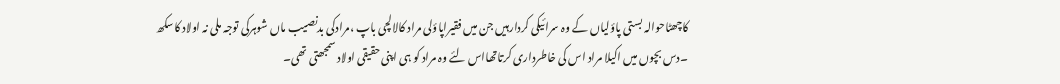کاچھٹاحوالہ بستی پاؤلیاں کے وہ سرائیکی کردارہیں جن میں فقیراپاؤلی مراد کالالچی باپ ،مرادکی بدنصیب ماں شوہرکی توجہ ملی نہ اولاد کاسکھ ۔دس بچوں میں اکیلا مراد اس کی خاطرداری کرتاتھااس لئے وہ مراد کو ہی اپنی حقیقی اولاد سمجھتی تھی۔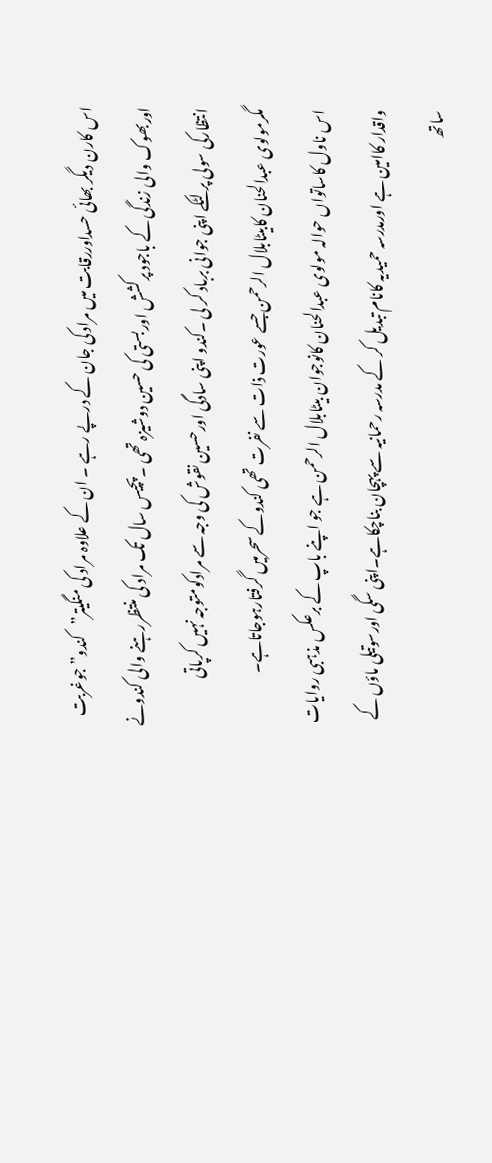اس کارن دیگر بھائی حسداوررقابت میں مراد کی جان کے درپے رہے ۔ ان کے علاوہ مراد کی منگیتر”کندو” جوغربت اوربھوک والی زندگی کے باجود پرکشش اوربستی کی حسین دوشیزہ تھی ۔پچیس سال تک مراد کی منتظررہنے والی کندونے انتظارکی سولی پرلٹکے اپنی جوانی برباد کر لی ۔کندو اپنی سادگی اورحسین نقوش کی وجہ سے مرادکومتوجہ نہیں کرپاتی مگرمولوی عبدالحنان کابیٹابلال الرحمن جسے عورت ذات سے نفرت تھی کندوکے سحرمیں گرفتارہوجاتاہے۔
اس ناول کاساتواں حوالہ مولوی عبدالحنان کانوجوان بیٹابلال الرحمن ہے جو اپنے باپ کے برعکس مذہبی روایات واقدار کاامین ہے اورمدرسہ حمیدیہ کانام تبدیل کر کے مدرسہ رحمانیہ سے پہچان بناچکاہے۔اپنی سگی اورسوتیلی ماؤں کے ساتھ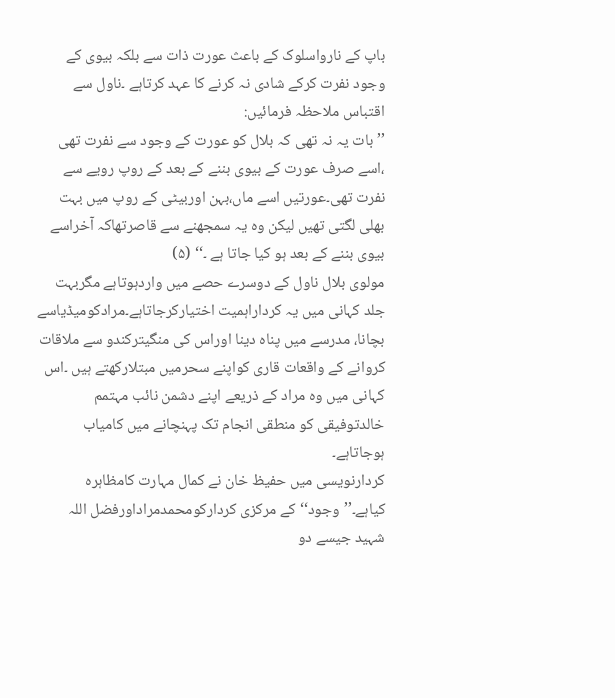باپ کے نارواسلوک کے باعث عورت ذات سے بلکہ بیوی کے وجود نفرت کرکے شادی نہ کرنے کا عہد کرتاہے ۔ناول سے اقتباس ملاحظہ فرمائیں:
’’بات یہ نہ تھی کہ بلال کو عورت کے وجود سے نفرت تھی ،اسے صرف عورت کے بیوی بننے کے بعد کے روپ رویے سے نفرت تھی۔عورتیں اسے ماں،بہن اوربیٹی کے روپ میں بہت بھلی لگتی تھیں لیکن وہ یہ سمجھنے سے قاصرتھاکہ آخراسے بیوی بننے کے بعد ہو کیا جاتا ہے ۔‘‘ (۵)
مولوی بلال ناول کے دوسرے حصے میں واردہوتاہے مگربہت جلد کہانی میں یہ کرداراہمیت اختیارکرجاتاہے۔مرادکومیڈیاسے بچانا، مدرسے میں پناہ دینا اوراس کی منگیترکندو سے ملاقات کروانے کے واقعات قاری کواپنے سحرمیں مبتلارکھتے ہیں ۔اس کہانی میں وہ مراد کے ذریعے اپنے دشمن نائب مہتمم خالدتوفیقی کو منطقی انجام تک پہنچانے میں کامیاب ہوجاتاہے۔
کردارنویسی میں حفیظ خان نے کمال مہارت کامظاہرہ کیاہے۔’’وجود‘‘کے مرکزی کردارکومحمدمراداورفضل اللہ شہید جیسے دو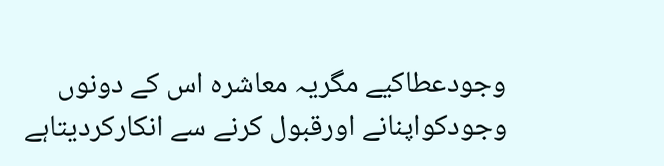وجودعطاکیے مگریہ معاشرہ اس کے دونوں وجودکواپنانے اورقبول کرنے سے انکارکردیتاہے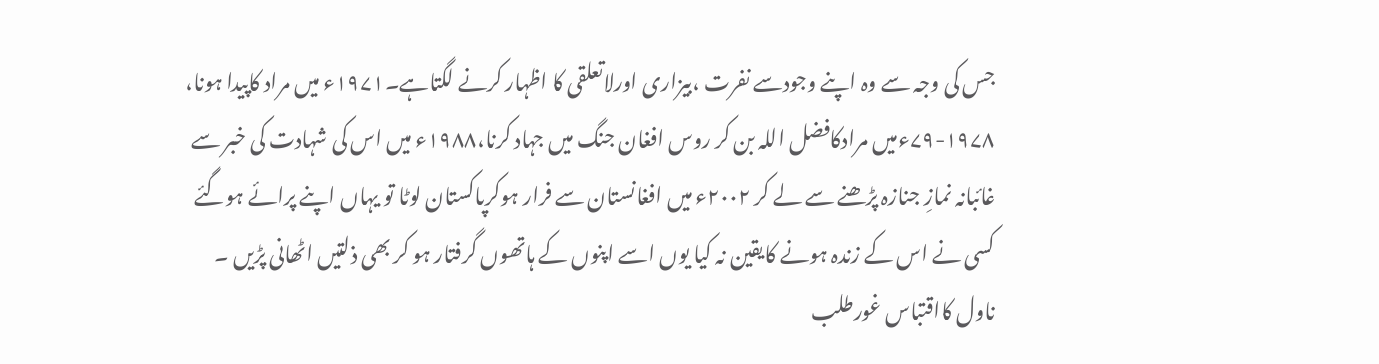جس کی وجہ سے وہ اپنے وجودسے نفرت ،بیزاری اورلاتعلقی کا اظہار کرنے لگتاہے۔۱۹۷۱ء میں مراد کاپیدا ہونا، ۱۹۷۸-۷۹ءمیں مرادکافضل اللہ بن کر روس افغان جنگ میں جہاد کرنا،۱۹۸۸ء میں اس کی شہادت کی خبر سے غائبانہ نمازِ جنازہ پڑھنے سے لے کر ۲۰۰۲ء میں افغانستان سے فرار ہوکرپاکستان لوٹا تو یہاں اپنے پرائے ہوگئے کسی نے اس کے زندہ ہونے کایقین نہ کیا یوں اسے اپنوں کے ہاتھوں گرفتار ہو کر بھی ذلتیں اٹھانی پڑیں ۔
ناول کااقتباس غورطلب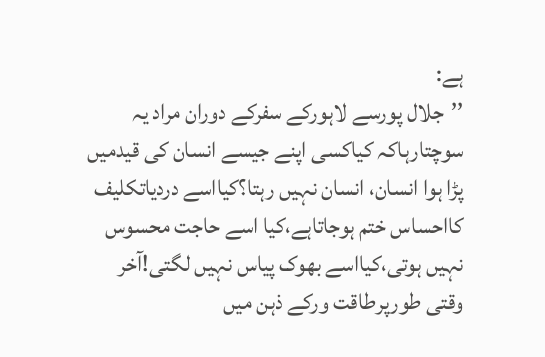ہے:
’’جلال پورسے لاہورکے سفرکے دوران مراد یہ سوچتارہاکہ کیاکسی اپنے جیسے انسان کی قیدمیں پڑا ہوا انسان، انسان نہیں رہتا؟کیااسے دردیاتکلیف کااحساس ختم ہوجاتاہے،کیا اسے حاجت محسوس نہیں ہوتی،کیااسے بھوک پیاس نہیں لگتی!آخر وقتی طورپرطاقت ورکے ذہن میں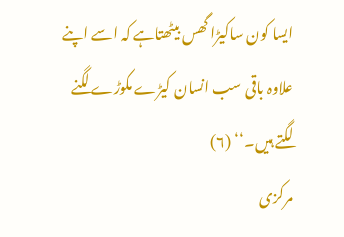ایسا کون ساکیڑا گھس بیٹھتاہے کہ اسے اپنے علاوہ باقی سب انسان کیڑے مکوڑے لگنے لگتے ہیں۔‘‘ (۶)
مرکزی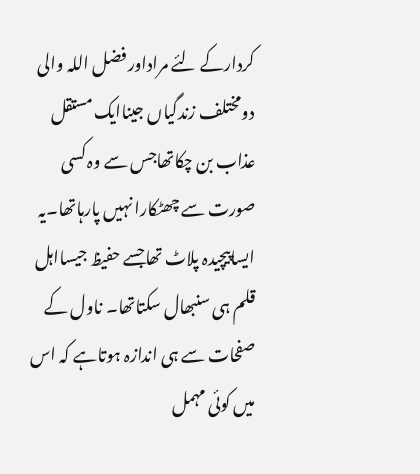کردارکے لئے مراداور فضل اللہ والی دومختلف زندگیاں جیناایک مستقل عذاب بن چکاتھاجس سے وہ کسی صورت سے چھٹکارا نہیں پارہاتھا۔یہ ایساپیچیدہ پلاٹ تھاجسے حفیظ جیسااہل قلم ہی سنبھال سکتاتھا۔ ناول کے صفحات سے ہی اندازہ ہوتاہے کہ اس میں کوئی مہمل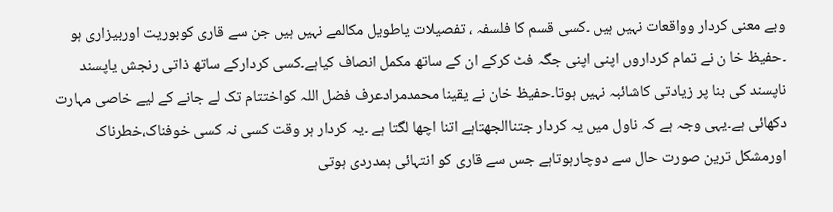وبے معنی کردار وواقعات نہیں ہیں ۔کسی قسم کا فلسفہ ، تفصیلات یاطویل مکالمے نہیں ہیں جن سے قاری کوبوریت اوربیزاری ہو ۔حفیظ خا ن نے تمام کرداروں اپنی اپنی جگہ فٹ کرکے ان کے ساتھ مکمل انصاف کیاہے۔کسی کردارکے ساتھ ذاتی رنجش یاپسند ناپسند کی بنا پر زیادتی کاشائبہ نہیں ہوتا۔حفیظ خان نے یقینا محمدمرادعرف فضل اللہ کواختتام تک لے جانے کے لیے خاصی مہارت دکھائی ہے۔یہی وجہ ہے کہ ناول میں یہ کردار جتناالجھتاہے اتنا اچھا لگتا ہے ۔یہ کردار ہر وقت کسی نہ کسی خوفناک،خطرناک اورمشکل ترین صورت حال سے دوچارہوتاہے جس سے قاری کو انتہائی ہمدردی ہوتی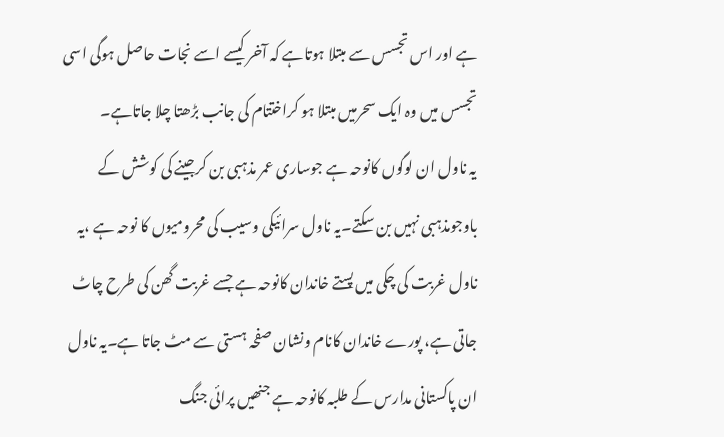ہے اور اس تجسس سے مبتلا ہوتاہے کہ آخر کیسے اسے نجات حاصل ہوگی اسی تجسس میں وہ ایک سحرمیں مبتلا ہو کراختتام کی جانب بڑھتا چلا جاتاہے۔
یہ ناول ان لوگوں کانوحہ ہے جوساری عمر مذہبی بن کرجینے کی کوشش کے باوجومذہبی نہیں بن سکتے۔یہ ناول سرائیکی وسیب کی محرومیوں کا نوحہ ہے ،یہ ناول غربت کی چکی میں پستے خاندان کانوحہ ہے جسے غربت گھن کی طرح چاٹ جاتی ہے، پورے خاندان کانام ونشان صفحہ ہستی سے مٹ جاتا ہے۔یہ ناول ان پاکستانی مدارس کے طلبہ کانوحہ ہے جنھیں پرائی جنگ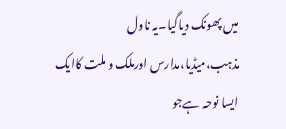میں پھونک دیاگیا۔یہ ناول مذہب،میڈیا،مدارس اورملک و ملت کاایک ایسا نوحہ ہےجو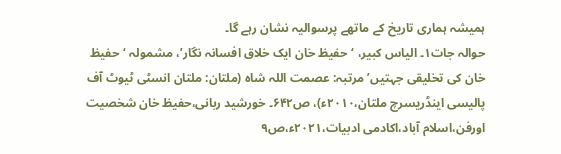ہمیشہ ہماری تاریخ کے ماتھے پرسوالیہ نشان رہے گا۔
حوالہ جات۱۔ الیاس کبیر، ‘حفیظ خان ایک خلاق افسانہ نگار’، مشمولہ ‘حفیظ خان کی تخلیقی جہتیں’ مرتبہ: عصمت اللہ شاہ (ملتان: ملتان انسٹی ٹیوٹ آف پالیسی اینڈریسرچ ملتان،۲۰۱۰ء)، ص۶۴۲۔ خورشید ربانی،حفیظ خان شخصیت اورفن،اسلام آباد،اکادمی ادبیات،۲۰۲۱ء،ص۹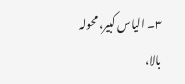۳۔ الیاس کبیر، محولہ بالا،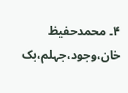۴۔ محمدحفیظ خان،وجود،جہلم،بک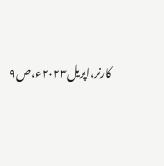کارنر،اپریل۲۰۲۳ء،ص۹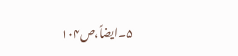۵۔ایضاً،ص۱۰۴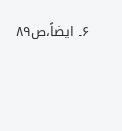۶۔ ایضاً،ص۸۹